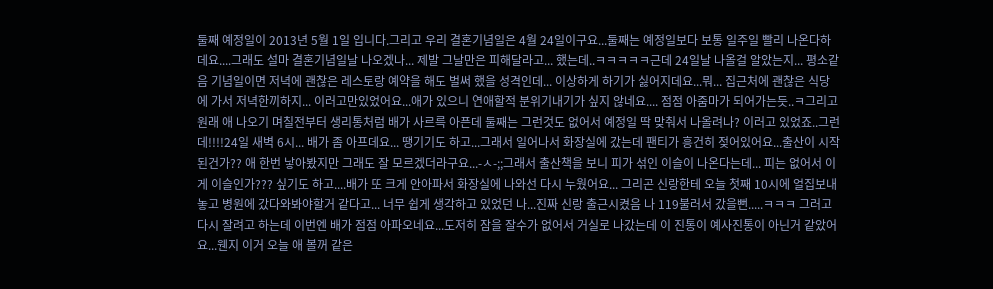둘째 예정일이 2013년 5월 1일 입니다.그리고 우리 결혼기념일은 4월 24일이구요...둘째는 예정일보다 보통 일주일 빨리 나온다하데요....그래도 설마 결혼기념일날 나오겠나... 제발 그날만은 피해달라고... 했는데..ㅋㅋㅋㅋㅋ근데 24일날 나올걸 알았는지... 평소같음 기념일이면 저녁에 괜찮은 레스토랑 예약을 해도 벌써 했을 성격인데... 이상하게 하기가 싫어지데요...뭐... 집근처에 괜찮은 식당에 가서 저녁한끼하지... 이러고만있었어요...애가 있으니 연애할적 분위기내기가 싶지 않네요.... 점점 아줌마가 되어가는듯..ㅋ그리고 원래 애 나오기 며칠전부터 생리통처럼 배가 사르륵 아픈데 둘째는 그런것도 없어서 예정일 딱 맞춰서 나올려나? 이러고 있었죠..그런데!!!!24일 새벽 6시... 배가 좀 아프데요... 땡기기도 하고...그래서 일어나서 화장실에 갔는데 팬티가 흥건히 젖어있어요...출산이 시작된건가?? 애 한번 낳아봤지만 그래도 잘 모르겠더라구요...-ㅅ-;;그래서 출산책을 보니 피가 섞인 이슬이 나온다는데... 피는 없어서 이게 이슬인가??? 싶기도 하고....배가 또 크게 안아파서 화장실에 나와선 다시 누웠어요... 그리곤 신랑한테 오늘 첫째 10시에 얼집보내놓고 병원에 갔다와봐야할거 같다고... 너무 쉽게 생각하고 있었던 나...진짜 신랑 출근시켰음 나 119불러서 갔을뻔.....ㅋㅋㅋ 그러고 다시 잘려고 하는데 이번엔 배가 점점 아파오네요...도저히 잠을 잘수가 없어서 거실로 나갔는데 이 진통이 예사진통이 아닌거 같았어요...웬지 이거 오늘 애 볼꺼 같은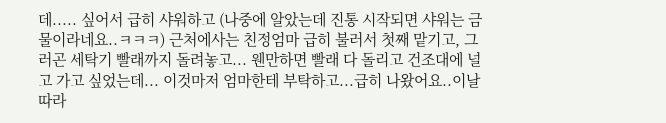데..... 싶어서 급히 샤워하고 (나중에 알았는데 진통 시작되면 샤워는 금물이라네요..ㅋㅋㅋ) 근처에사는 친정엄마 급히 불러서 첫째 맡기고, 그러곤 세탁기 빨래까지 돌려놓고... 웬만하면 빨래 다 돌리고 건조대에 널고 가고 싶었는데... 이것마저 엄마한테 부탁하고...급히 나왔어요..이날따라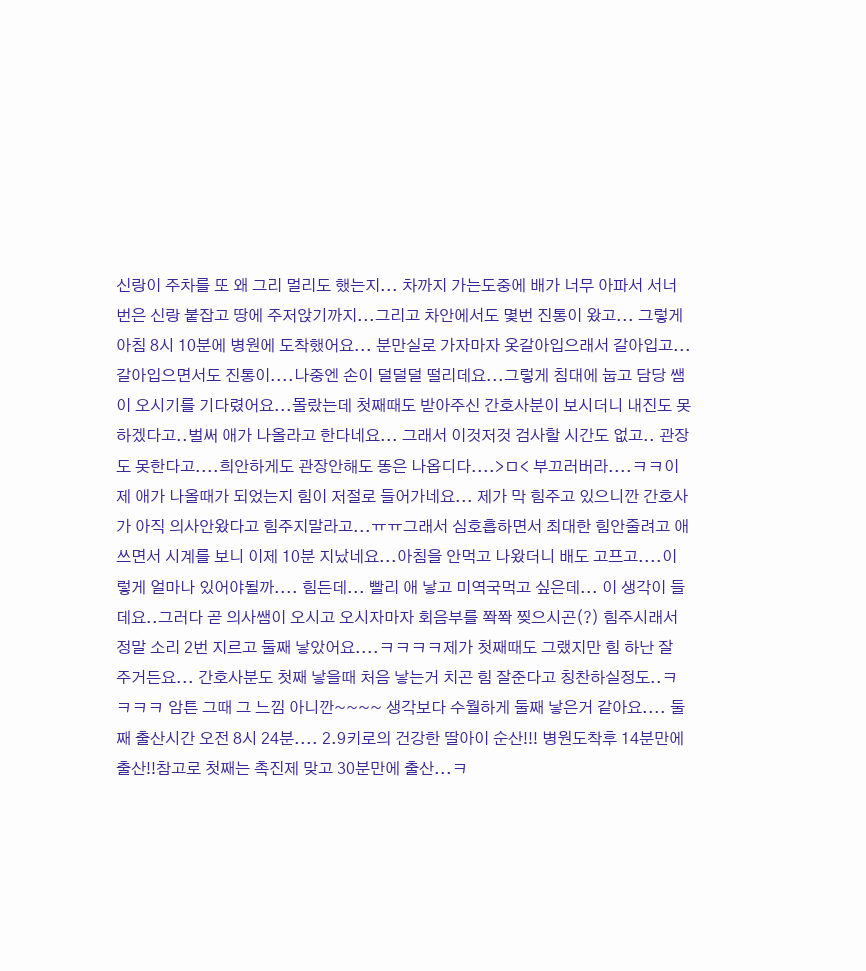신랑이 주차를 또 왜 그리 멀리도 했는지... 차까지 가는도중에 배가 너무 아파서 서너번은 신랑 붙잡고 땅에 주저앉기까지...그리고 차안에서도 몇번 진통이 왔고... 그렇게 아침 8시 10분에 병원에 도착했어요... 분만실로 가자마자 옷갈아입으래서 갈아입고...갈아입으면서도 진통이....나중엔 손이 덜덜덜 떨리데요...그렇게 침대에 눕고 담당 쌤이 오시기를 기다렸어요...몰랐는데 첫째때도 받아주신 간호사분이 보시더니 내진도 못하겠다고..벌써 애가 나올라고 한다네요... 그래서 이것저것 검사할 시간도 없고.. 관장도 못한다고....희안하게도 관장안해도 똥은 나옵디다....>ㅁ< 부끄러버라....ㅋㅋ이제 애가 나올때가 되었는지 힘이 저절로 들어가네요... 제가 막 힘주고 있으니깐 간호사가 아직 의사안왔다고 힘주지말라고...ㅠㅠ그래서 심호흡하면서 최대한 힘안줄려고 애쓰면서 시계를 보니 이제 10분 지났네요...아침을 안먹고 나왔더니 배도 고프고....이렇게 얼마나 있어야될까.... 힘든데... 빨리 애 낳고 미역국먹고 싶은데... 이 생각이 들데요..그러다 곧 의사쌤이 오시고 오시자마자 회음부를 쫙쫙 찢으시곤(?) 힘주시래서 정말 소리 2번 지르고 둘째 낳았어요....ㅋㅋㅋㅋ제가 첫째때도 그랬지만 힘 하난 잘 주거든요... 간호사분도 첫째 낳을때 처음 낳는거 치곤 힘 잘준다고 칭찬하실정도..ㅋㅋㅋㅋ 암튼 그때 그 느낌 아니깐~~~~ 생각보다 수월하게 둘째 낳은거 같아요.... 둘째 출산시간 오전 8시 24분.... 2.9키로의 건강한 딸아이 순산!!! 병원도착후 14분만에 출산!!참고로 첫째는 촉진제 맞고 30분만에 출산...ㅋ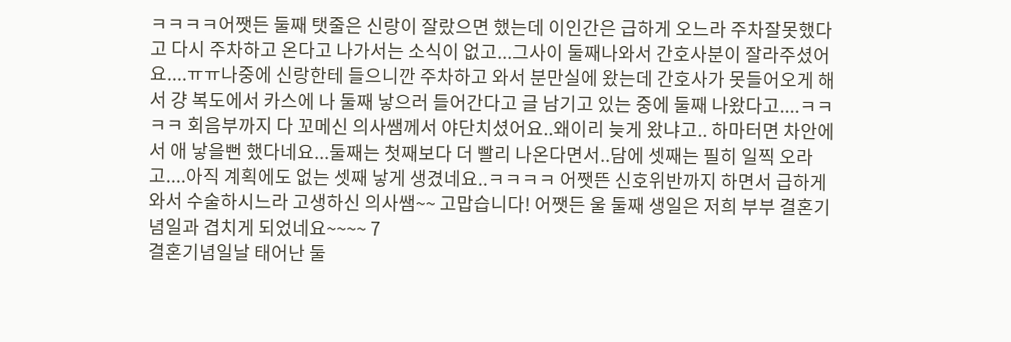ㅋㅋㅋㅋ어쨋든 둘째 탯줄은 신랑이 잘랐으면 했는데 이인간은 급하게 오느라 주차잘못했다고 다시 주차하고 온다고 나가서는 소식이 없고...그사이 둘째나와서 간호사분이 잘라주셨어요....ㅠㅠ나중에 신랑한테 들으니깐 주차하고 와서 분만실에 왔는데 간호사가 못들어오게 해서 걍 복도에서 카스에 나 둘째 낳으러 들어간다고 글 남기고 있는 중에 둘째 나왔다고....ㅋㅋㅋㅋ 회음부까지 다 꼬메신 의사쌤께서 야단치셨어요..왜이리 늦게 왔냐고.. 하마터면 차안에서 애 낳을뻔 했다네요...둘째는 첫째보다 더 빨리 나온다면서..담에 셋째는 필히 일찍 오라고....아직 계획에도 없는 셋째 낳게 생겼네요..ㅋㅋㅋㅋ 어쨋뜬 신호위반까지 하면서 급하게 와서 수술하시느라 고생하신 의사쌤~~ 고맙습니다! 어쨋든 울 둘째 생일은 저희 부부 결혼기념일과 겹치게 되었네요~~~~ 7
결혼기념일날 태어난 둘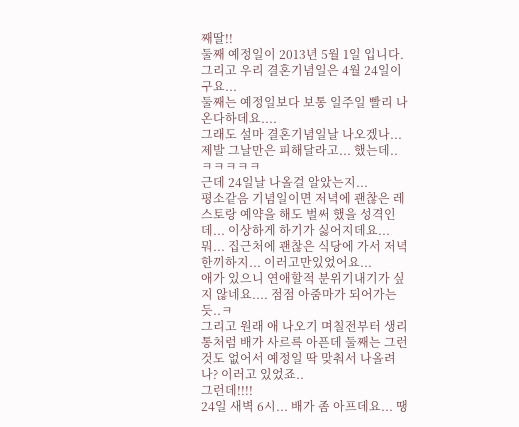째딸!!
둘째 예정일이 2013년 5월 1일 입니다.
그리고 우리 결혼기념일은 4월 24일이구요...
둘째는 예정일보다 보통 일주일 빨리 나온다하데요....
그래도 설마 결혼기념일날 나오겠나... 제발 그날만은 피해달라고... 했는데..ㅋㅋㅋㅋㅋ
근데 24일날 나올걸 알았는지...
평소같음 기념일이면 저녁에 괜찮은 레스토랑 예약을 해도 벌써 했을 성격인데... 이상하게 하기가 싫어지데요...
뭐... 집근처에 괜찮은 식당에 가서 저녁한끼하지... 이러고만있었어요...
애가 있으니 연애할적 분위기내기가 싶지 않네요.... 점점 아줌마가 되어가는듯..ㅋ
그리고 원래 애 나오기 며칠전부터 생리통처럼 배가 사르륵 아픈데 둘째는 그런것도 없어서 예정일 딱 맞춰서 나올려나? 이러고 있었죠..
그런데!!!!
24일 새벽 6시... 배가 좀 아프데요... 땡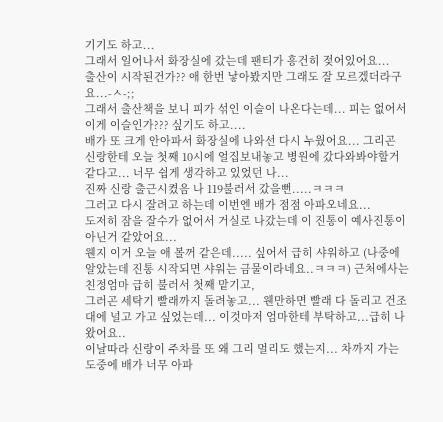기기도 하고...
그래서 일어나서 화장실에 갔는데 팬티가 흥건히 젖어있어요...
출산이 시작된건가?? 애 한번 낳아봤지만 그래도 잘 모르겠더라구요...-ㅅ-;;
그래서 출산책을 보니 피가 섞인 이슬이 나온다는데... 피는 없어서 이게 이슬인가??? 싶기도 하고....
배가 또 크게 안아파서 화장실에 나와선 다시 누웠어요... 그리곤 신랑한테 오늘 첫째 10시에 얼집보내놓고 병원에 갔다와봐야할거 같다고... 너무 쉽게 생각하고 있었던 나...
진짜 신랑 출근시켰음 나 119불러서 갔을뻔.....ㅋㅋㅋ
그러고 다시 잘려고 하는데 이번엔 배가 점점 아파오네요...
도저히 잠을 잘수가 없어서 거실로 나갔는데 이 진통이 예사진통이 아닌거 같았어요...
웬지 이거 오늘 애 볼꺼 같은데..... 싶어서 급히 샤워하고 (나중에 알았는데 진통 시작되면 샤워는 금물이라네요..ㅋㅋㅋ) 근처에사는 친정엄마 급히 불러서 첫째 맡기고,
그러곤 세탁기 빨래까지 돌려놓고... 웬만하면 빨래 다 돌리고 건조대에 널고 가고 싶었는데... 이것마저 엄마한테 부탁하고...급히 나왔어요..
이날따라 신랑이 주차를 또 왜 그리 멀리도 했는지... 차까지 가는도중에 배가 너무 아파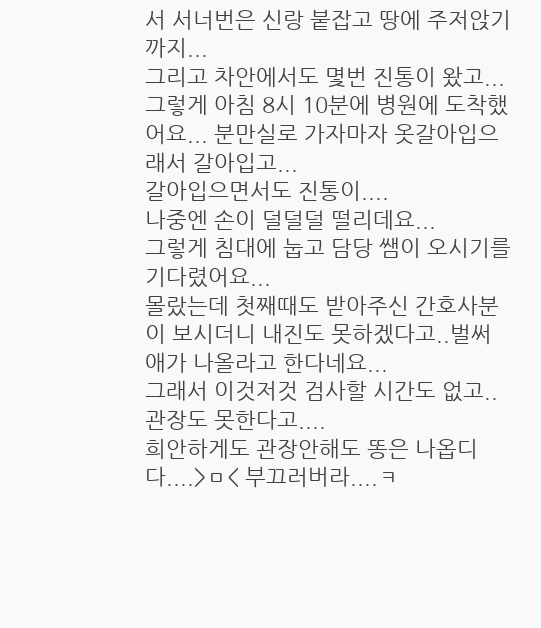서 서너번은 신랑 붙잡고 땅에 주저앉기까지...
그리고 차안에서도 몇번 진통이 왔고...
그렇게 아침 8시 10분에 병원에 도착했어요... 분만실로 가자마자 옷갈아입으래서 갈아입고...
갈아입으면서도 진통이....
나중엔 손이 덜덜덜 떨리데요...
그렇게 침대에 눕고 담당 쌤이 오시기를 기다렸어요...
몰랐는데 첫째때도 받아주신 간호사분이 보시더니 내진도 못하겠다고..벌써 애가 나올라고 한다네요...
그래서 이것저것 검사할 시간도 없고.. 관장도 못한다고....
희안하게도 관장안해도 똥은 나옵디다....>ㅁ< 부끄러버라....ㅋ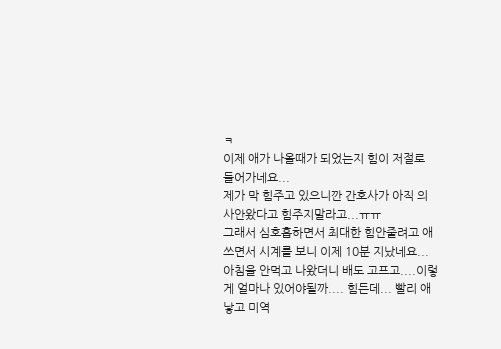ㅋ
이제 애가 나올때가 되었는지 힘이 저절로 들어가네요...
제가 막 힘주고 있으니깐 간호사가 아직 의사안왔다고 힘주지말라고...ㅠㅠ
그래서 심호흡하면서 최대한 힘안줄려고 애쓰면서 시계를 보니 이제 10분 지났네요...
아침을 안먹고 나왔더니 배도 고프고....이렇게 얼마나 있어야될까.... 힘든데... 빨리 애 낳고 미역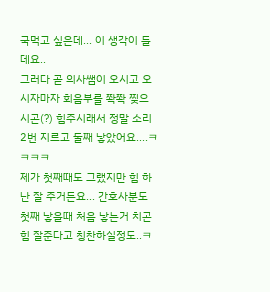국먹고 싶은데... 이 생각이 들데요..
그러다 곧 의사쌤이 오시고 오시자마자 회음부를 쫙쫙 찢으시곤(?) 힘주시래서 정말 소리 2번 지르고 둘째 낳았어요....ㅋㅋㅋㅋ
제가 첫째때도 그랬지만 힘 하난 잘 주거든요... 간호사분도 첫째 낳을때 처음 낳는거 치곤 힘 잘준다고 칭찬하실정도..ㅋ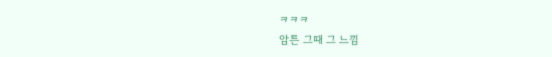ㅋㅋㅋ
암튼 그때 그 느낌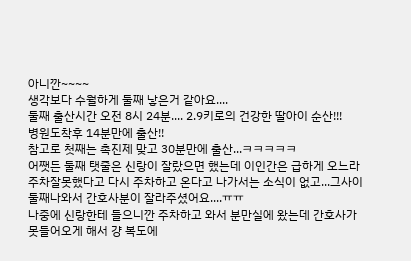아니깐~~~~
생각보다 수월하게 둘째 낳은거 같아요....
둘째 출산시간 오전 8시 24분.... 2.9키로의 건강한 딸아이 순산!!!
병원도착후 14분만에 출산!!
참고로 첫째는 촉진제 맞고 30분만에 출산...ㅋㅋㅋㅋㅋ
어쨋든 둘째 탯줄은 신랑이 잘랐으면 했는데 이인간은 급하게 오느라 주차잘못했다고 다시 주차하고 온다고 나가서는 소식이 없고...그사이 둘째나와서 간호사분이 잘라주셨어요....ㅠㅠ
나중에 신랑한테 들으니깐 주차하고 와서 분만실에 왔는데 간호사가 못들어오게 해서 걍 복도에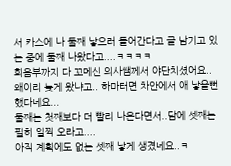서 카스에 나 둘째 낳으러 들어간다고 글 남기고 있는 중에 둘째 나왔다고....ㅋㅋㅋㅋ
회음부까지 다 꼬메신 의사쌤께서 야단치셨어요..
왜이리 늦게 왔냐고.. 하마터면 차안에서 애 낳을뻔 했다네요...
둘째는 첫째보다 더 빨리 나온다면서..담에 셋째는 필히 일찍 오라고....
아직 계획에도 없는 셋째 낳게 생겼네요..ㅋ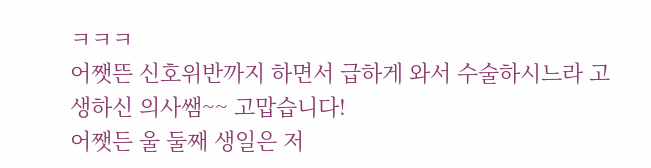ㅋㅋㅋ
어쨋뜬 신호위반까지 하면서 급하게 와서 수술하시느라 고생하신 의사쌤~~ 고맙습니다!
어쨋든 울 둘째 생일은 저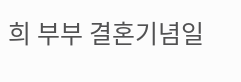희 부부 결혼기념일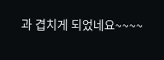과 겹치게 되었네요~~~~